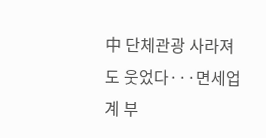中 단체관광 사라져도 웃었다···면세업계 부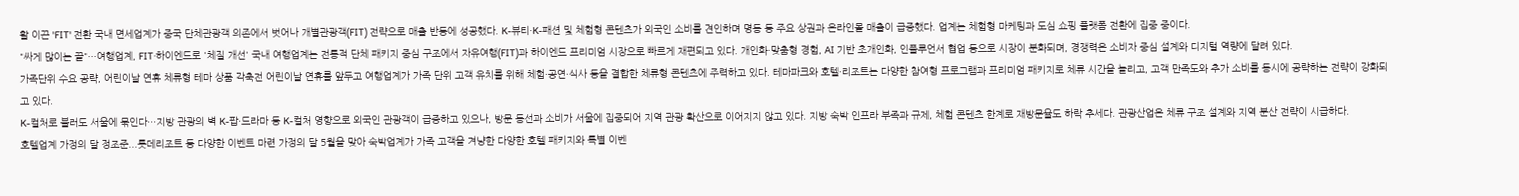활 이끈 'FIT' 전환 국내 면세업계가 중국 단체관광객 의존에서 벗어나 개별관광객(FIT) 전략으로 매출 반등에 성공했다. K-뷰티·K-패션 및 체험형 콘텐츠가 외국인 소비를 견인하며 명동 등 주요 상권과 온라인몰 매출이 급증했다. 업계는 체험형 마케팅과 도심 쇼핑 플랫폼 전환에 집중 중이다.
"싸게 많이는 끝"···여행업계, FIT·하이엔드로 '체질 개선' 국내 여행업계는 전통적 단체 패키지 중심 구조에서 자유여행(FIT)과 하이엔드 프리미엄 시장으로 빠르게 재편되고 있다. 개인화·맞춤형 경험, AI 기반 초개인화, 인플루언서 협업 등으로 시장이 분화되며, 경쟁력은 소비자 중심 설계와 디지털 역량에 달려 있다.
가족단위 수요 공략, 어린이날 연휴 체류형 테마 상품 각축전 어린이날 연휴를 앞두고 여행업계가 가족 단위 고객 유치를 위해 체험·공연·식사 등을 결합한 체류형 콘텐츠에 주력하고 있다. 테마파크와 호텔·리조트는 다양한 참여형 프로그램과 프리미엄 패키지로 체류 시간을 늘리고, 고객 만족도와 추가 소비를 동시에 공략하는 전략이 강화되고 있다.
K-컬처로 불러도 서울에 묶인다···지방 관광의 벽 K-팝·드라마 등 K-컬처 영향으로 외국인 관광객이 급증하고 있으나, 방문 동선과 소비가 서울에 집중되어 지역 관광 확산으로 이어지지 않고 있다. 지방 숙박 인프라 부족과 규제, 체험 콘텐츠 한계로 재방문율도 하락 추세다. 관광산업은 체류 구조 설계와 지역 분산 전략이 시급하다.
호텔업계 가정의 달 정조준...롯데리조트 등 다양한 이벤트 마련 가정의 달 5월을 맞아 숙박업계가 가족 고객을 겨냥한 다양한 호텔 패키지와 특별 이벤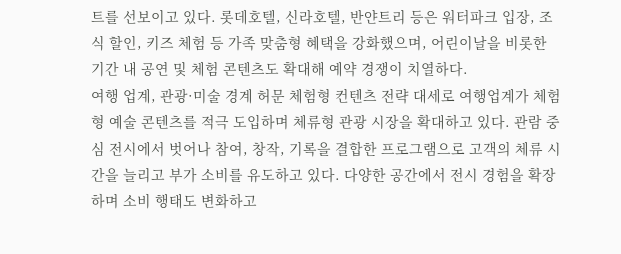트를 선보이고 있다. 롯데호텔, 신라호텔, 반얀트리 등은 워터파크 입장, 조식 할인, 키즈 체험 등 가족 맞춤형 혜택을 강화했으며, 어린이날을 비롯한 기간 내 공연 및 체험 콘텐츠도 확대해 예약 경쟁이 치열하다.
여행 업계, 관광·미술 경계 허문 체험형 컨텐츠 전략 대세로 여행업계가 체험형 예술 콘텐츠를 적극 도입하며 체류형 관광 시장을 확대하고 있다. 관람 중심 전시에서 벗어나 참여, 창작, 기록을 결합한 프로그램으로 고객의 체류 시간을 늘리고 부가 소비를 유도하고 있다. 다양한 공간에서 전시 경험을 확장하며 소비 행태도 변화하고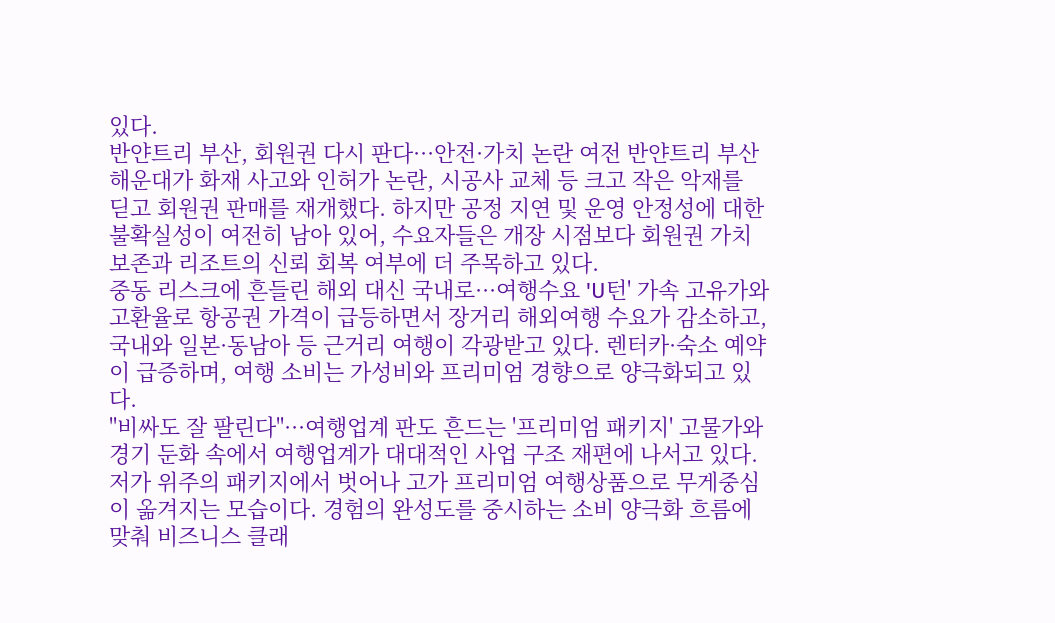있다.
반얀트리 부산, 회원권 다시 판다···안전·가치 논란 여전 반얀트리 부산 해운대가 화재 사고와 인허가 논란, 시공사 교체 등 크고 작은 악재를 딛고 회원권 판매를 재개했다. 하지만 공정 지연 및 운영 안정성에 대한 불확실성이 여전히 남아 있어, 수요자들은 개장 시점보다 회원권 가치 보존과 리조트의 신뢰 회복 여부에 더 주목하고 있다.
중동 리스크에 흔들린 해외 대신 국내로···여행수요 'U턴' 가속 고유가와 고환율로 항공권 가격이 급등하면서 장거리 해외여행 수요가 감소하고, 국내와 일본·동남아 등 근거리 여행이 각광받고 있다. 렌터카·숙소 예약이 급증하며, 여행 소비는 가성비와 프리미엄 경향으로 양극화되고 있다.
"비싸도 잘 팔린다"···여행업계 판도 흔드는 '프리미엄 패키지' 고물가와 경기 둔화 속에서 여행업계가 대대적인 사업 구조 재편에 나서고 있다. 저가 위주의 패키지에서 벗어나 고가 프리미엄 여행상품으로 무게중심이 옮겨지는 모습이다. 경험의 완성도를 중시하는 소비 양극화 흐름에 맞춰 비즈니스 클래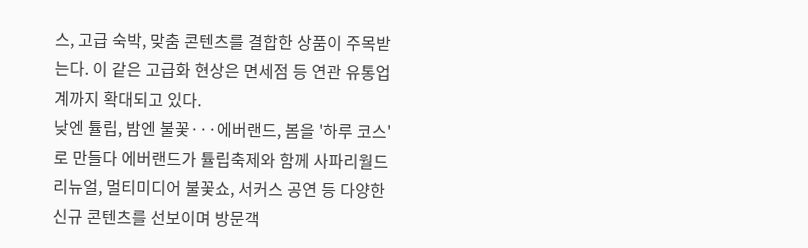스, 고급 숙박, 맞춤 콘텐츠를 결합한 상품이 주목받는다. 이 같은 고급화 현상은 면세점 등 연관 유통업계까지 확대되고 있다.
낮엔 튤립, 밤엔 불꽃···에버랜드, 봄을 '하루 코스'로 만들다 에버랜드가 튤립축제와 함께 사파리월드 리뉴얼, 멀티미디어 불꽃쇼, 서커스 공연 등 다양한 신규 콘텐츠를 선보이며 방문객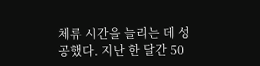체류 시간을 늘리는 데 성공했다. 지난 한 달간 50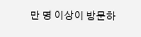만 명 이상이 방문하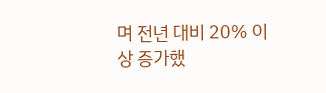며 전년 대비 20% 이상 증가했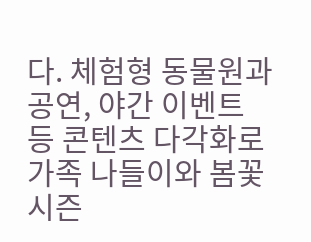다. 체험형 동물원과 공연, 야간 이벤트 등 콘텐츠 다각화로 가족 나들이와 봄꽃 시즌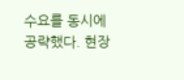수요를 동시에 공략했다. 현장